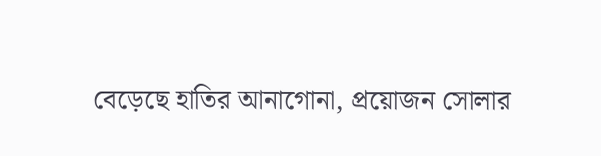বেড়েছে হাতির আনাগোনা, প্রয়োজন সোলার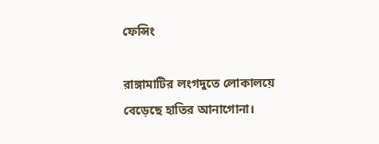ফেন্সিং

রাঙ্গামাটির লংগদুতে লোকালয়ে বেড়েছে হাতির আনাগোনা।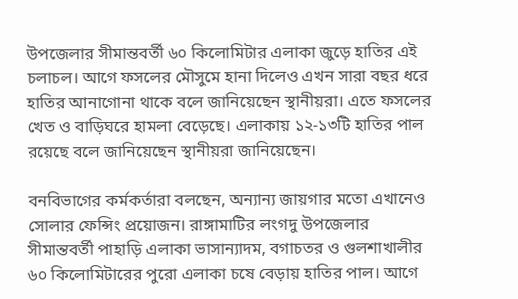উপজেলার সীমান্তবর্তী ৬০ কিলোমিটার এলাকা জুড়ে হাতির এই চলাচল। আগে ফসলের মৌসুমে হানা দিলেও এখন সারা বছর ধরে হাতির আনাগোনা থাকে বলে জানিয়েছেন স্থানীয়রা। এতে ফসলের খেত ও বাড়িঘরে হামলা বেড়েছে। এলাকায় ১২-১৩টি হাতির পাল রয়েছে বলে জানিয়েছেন স্থানীয়রা জানিয়েছেন।

বনবিভাগের কর্মকর্তারা বলছেন, অন্যান্য জায়গার মতো এখানেও সোলার ফেন্সিং প্রয়োজন। রাঙ্গামাটির লংগদু উপজেলার সীমান্তবর্তী পাহাড়ি এলাকা ভাসান্যাদম, বগাচতর ও গুলশাখালীর ৬০ কিলোমিটারের পুরো এলাকা চষে বেড়ায় হাতির পাল। আগে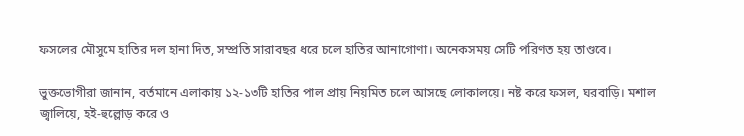ফসলের মৌসুমে হাতির দল হানা দিত, সম্প্রতি সারাবছর ধরে চলে হাতির আনাগোণা। অনেকসময় সেটি পরিণত হয় তাণ্ডবে।

ভুক্তভোগীরা জানান, বর্তমানে এলাকায় ১২-১৩টি হাতির পাল প্রায় নিয়মিত চলে আসছে লোকালয়ে। নষ্ট করে ফসল, ঘরবাড়ি। মশাল জ্বালিয়ে, হই-হুল্লোড় করে ও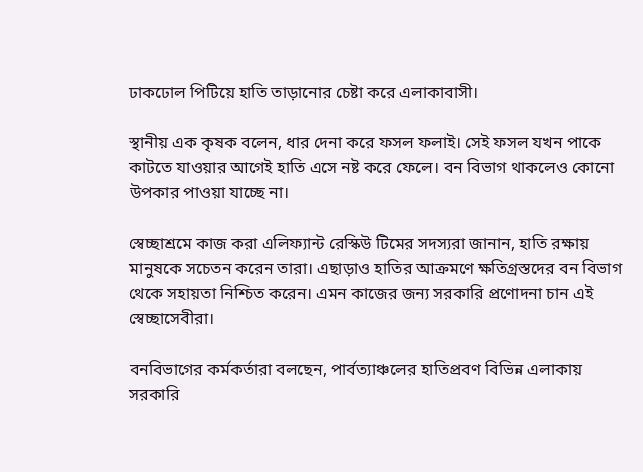ঢাকঢোল পিটিয়ে হাতি তাড়ানোর চেষ্টা করে এলাকাবাসী।

স্থানীয় এক কৃষক বলেন, ধার দেনা করে ফসল ফলাই। সেই ফসল যখন পাকে কাটতে যাওয়ার আগেই হাতি এসে নষ্ট করে ফেলে। বন বিভাগ থাকলেও কোনো উপকার পাওয়া যাচ্ছে না।

স্বেচ্ছাশ্রমে কাজ করা এলিফ্যান্ট রেস্কিউ টিমের সদস্যরা জানান, হাতি রক্ষায় মানুষকে সচেতন করেন তারা। এছাড়াও হাতির আক্রমণে ক্ষতিগ্রস্তদের বন বিভাগ থেকে সহায়তা নিশ্চিত করেন। এমন কাজের জন্য সরকারি প্রণোদনা চান এই স্বেচ্ছাসেবীরা।

বনবিভাগের কর্মকর্তারা বলছেন, পার্বত্যাঞ্চলের হাতিপ্রবণ বিভিন্ন এলাকায় সরকারি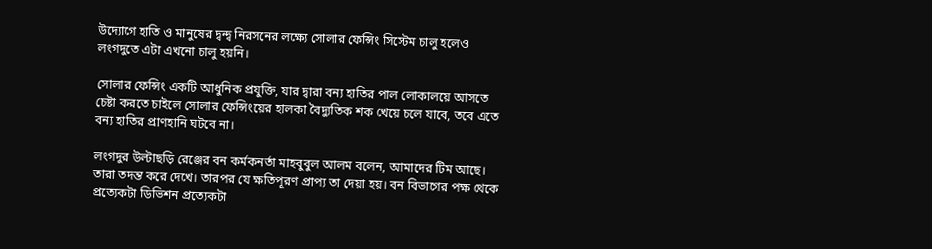উদ্যোগে হাতি ও মানুষের দ্বন্দ্ব নিরসনের লক্ষ্যে সোলার ফেন্সিং সিস্টেম চালু হলেও লংগদুতে এটা এখনো চালু হয়নি।

সোলার ফেন্সিং একটি আধুনিক প্রযুক্তি, যার দ্বারা বন্য হাতির পাল লোকালয়ে আসতে চেষ্টা করতে চাইলে সোলার ফেন্সিংয়ের হালকা বৈদ্যুতিক শক খেয়ে চলে যাবে, তবে এতে বন্য হাতির প্রাণহানি ঘটবে না।

লংগদুর উল্টাছড়ি রেঞ্জের বন কর্মকনর্তা মাহবুবুল আলম বলেন, আমাদের টিম আছে। তারা তদন্ত করে দেখে। তারপর যে ক্ষতিপূরণ প্রাপ্য তা দেয়া হয়। বন বিভাগের পক্ষ থেকে প্রত্যেকটা ডিভিশন প্রত্যেকটা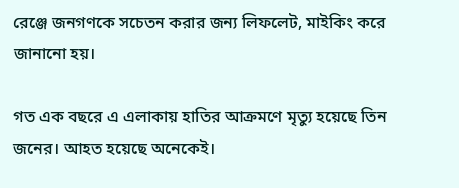রেঞ্জে জনগণকে সচেতন করার জন্য লিফলেট, মাইকিং করে জানানো হয়।

গত এক বছরে এ এলাকায় হাতির আক্রমণে মৃত্যু হয়েছে তিন জনের। আহত হয়েছে অনেকেই।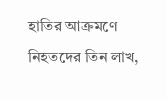হাতির আক্রমণে নিহতদের তিন লাখ,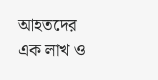আহতদের এক লাখ ও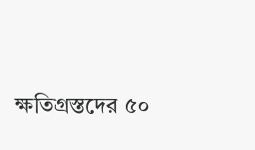ক্ষতিগ্রস্তদের ৫০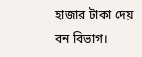হাজার টাকা দেয় বন বিভাগ।